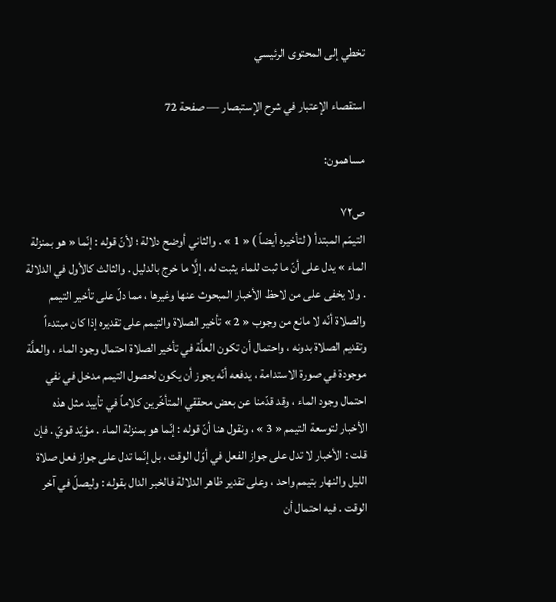تخطي إلى المحتوى الرئيسي

استقصاء الإعتبار في شرح الإستبصار — صفحة 72

مساهمون:

ص٧٢
التيمّم المبتدأ ( لتأخيره أيضاً ) « 1 » . والثاني أوضح دلالة ؛ لأنّ قوله : إنّما « هو بمنزلة الماء » يدل على أنّ ما ثبت للماء يثبت له ، إلَّا ما خرج بالدليل . والثالث كالأول في الدلالة . ولا يخفى على من لاحظ الأخبار المبحوث عنها وغيرها ، مما دلّ على تأخير التيمم والصلاة أنّه لا مانع من وجوب « 2 » تأخير الصلاة والتيمم على تقديره إذا كان مبتدءاً وتقديم الصلاة بدونه ، واحتمال أن تكون العلَّة في تأخير الصلاة احتمال وجود الماء ، والعلَّة موجودة في صورة الاستدامة ، يدفعه أنّه يجوز أن يكون لحصول التيمم مدخل في نفي احتمال وجود الماء ، وقد قدّمنا عن بعض محققي المتأخّرين كلاماً في تأييد مثل هذه الأخبار لتوسعة التيمم « 3 » ، ونقول هنا أنّ قوله : إنّما هو بمنزلة الماء . مؤيّد قويّ . فإن قلت : الأخبار لا تدل على جواز الفعل في أوّل الوقت ، بل إنّما تدل على جواز فعل صلاة الليل والنهار بتيمم واحد ، وعلى تقدير ظاهر الدلالة فالخبر الدال بقوله : وليصلّ في آخر الوقت . فيه احتمال أن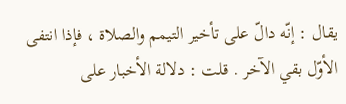يقال : إنّه دالّ على تأخير التيمم والصلاة ، فإذا انتفى الأوّل بقي الآخر . قلت : دلالة الأخبار على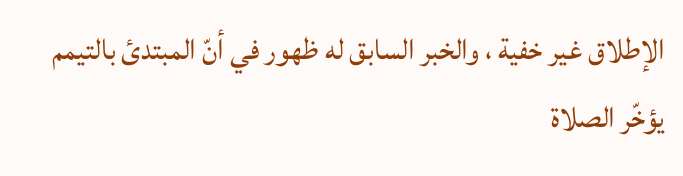الإطلاق غير خفية ، والخبر السابق له ظهور في أنّ المبتدئ بالتيمم يؤخّر الصلاة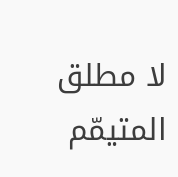لا مطلق المتيمّم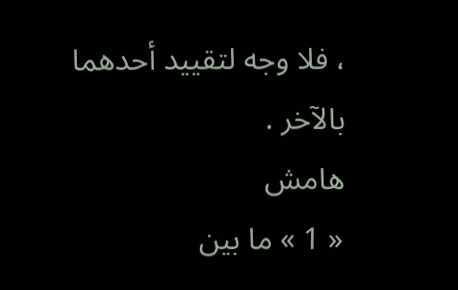، فلا وجه لتقييد أحدهما بالآخر .
هامش
« 1 » ما بين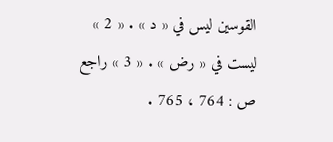القوسين ليس في « د » . « 2 » ليست في « رض » . « 3 » راجع ص : 764 ، 765 .